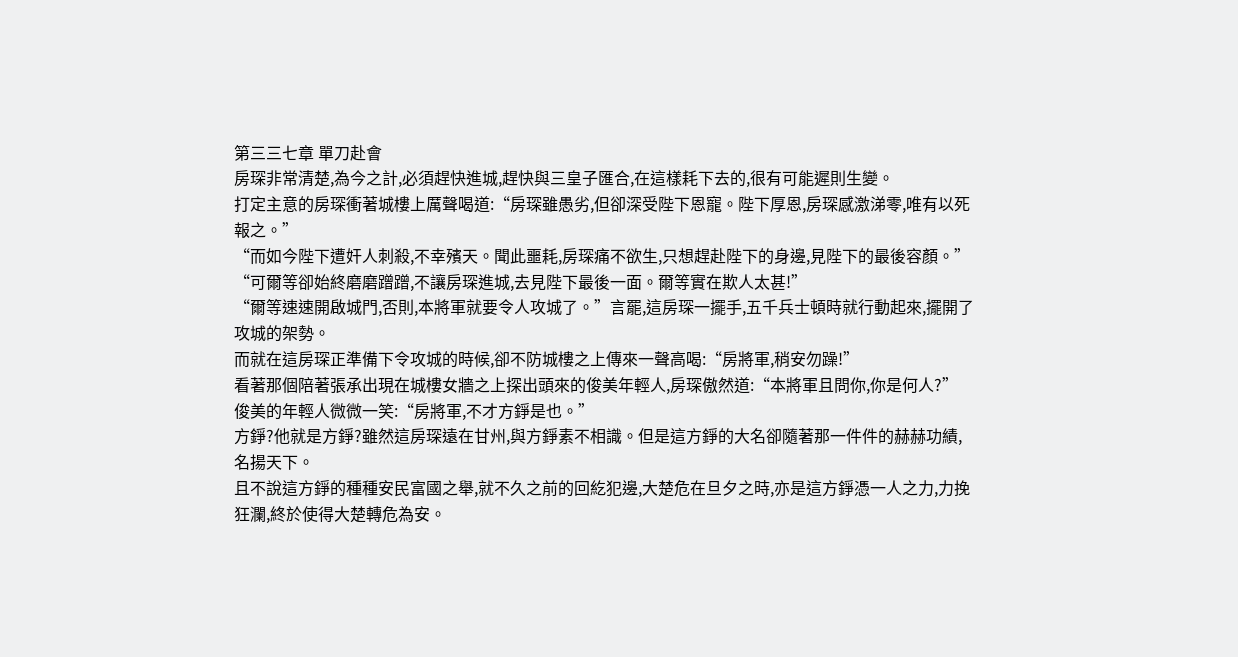第三三七章 單刀赴會
房琛非常清楚,為今之計,必須趕快進城,趕快與三皇子匯合,在這樣耗下去的,很有可能遲則生變。
打定主意的房琛衝著城樓上厲聲喝道:“房琛雖愚劣,但卻深受陛下恩寵。陛下厚恩,房琛感激涕零,唯有以死報之。”
“而如今陛下遭奸人刺殺,不幸殯天。聞此噩耗,房琛痛不欲生,只想趕赴陛下的身邊,見陛下的最後容顏。”
“可爾等卻始終磨磨蹭蹭,不讓房琛進城,去見陛下最後一面。爾等實在欺人太甚!”
“爾等速速開啟城門,否則,本將軍就要令人攻城了。”言罷,這房琛一擺手,五千兵士頓時就行動起來,擺開了攻城的架勢。
而就在這房琛正準備下令攻城的時候,卻不防城樓之上傳來一聲高喝:“房將軍,稍安勿躁!”
看著那個陪著張承出現在城樓女牆之上探出頭來的俊美年輕人,房琛傲然道:“本將軍且問你,你是何人?”
俊美的年輕人微微一笑:“房將軍,不才方錚是也。”
方錚?他就是方錚?雖然這房琛遠在甘州,與方錚素不相識。但是這方錚的大名卻隨著那一件件的赫赫功績,名揚天下。
且不說這方錚的種種安民富國之舉,就不久之前的回紇犯邊,大楚危在旦夕之時,亦是這方錚憑一人之力,力挽狂瀾,終於使得大楚轉危為安。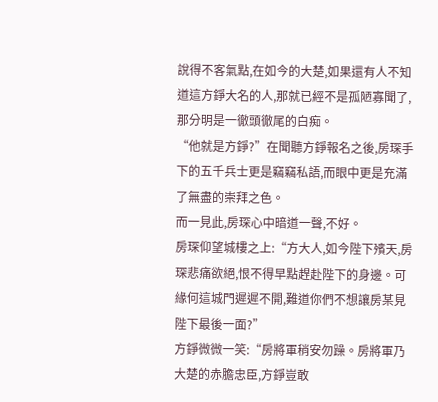說得不客氣點,在如今的大楚,如果還有人不知道這方錚大名的人,那就已經不是孤陋寡聞了,那分明是一徹頭徹尾的白痴。
“他就是方錚?”在聞聽方錚報名之後,房琛手下的五千兵士更是竊竊私語,而眼中更是充滿了無盡的崇拜之色。
而一見此,房琛心中暗道一聲,不好。
房琛仰望城樓之上:“方大人,如今陛下殯天,房琛悲痛欲絕,恨不得早點趕赴陛下的身邊。可緣何這城門遲遲不開,難道你們不想讓房某見陛下最後一面?”
方錚微微一笑:“房將軍稍安勿躁。房將軍乃大楚的赤膽忠臣,方錚豈敢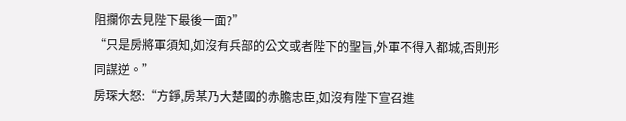阻攔你去見陛下最後一面?”
“只是房將軍須知,如沒有兵部的公文或者陛下的聖旨,外軍不得入都城,否則形同謀逆。”
房琛大怒:“方錚,房某乃大楚國的赤膽忠臣,如沒有陛下宣召進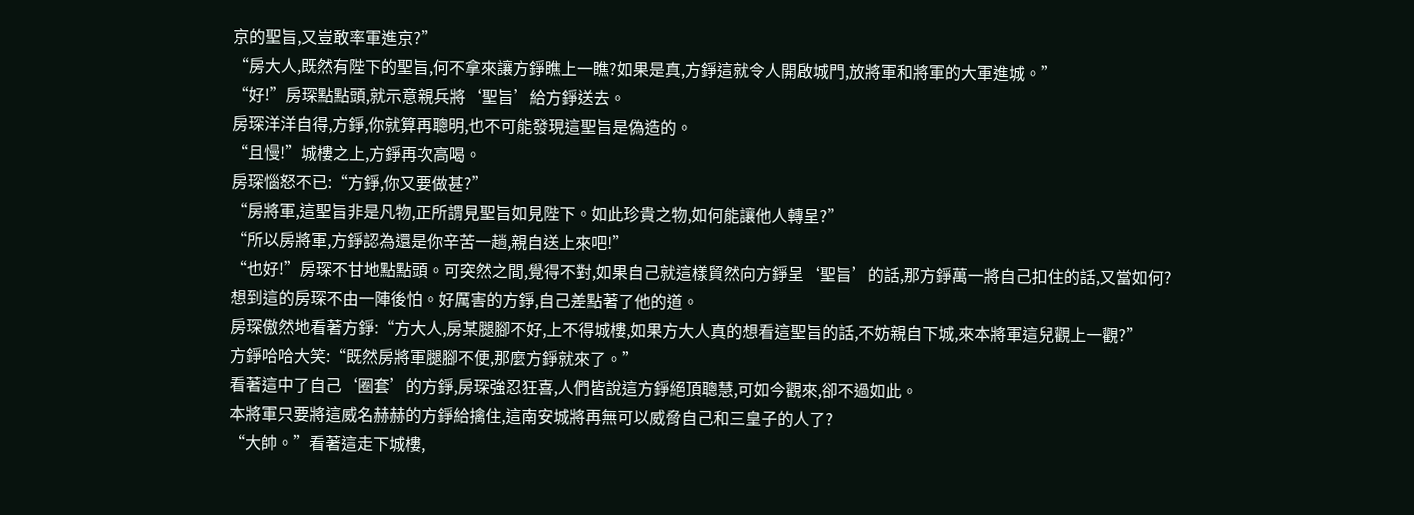京的聖旨,又豈敢率軍進京?”
“房大人,既然有陛下的聖旨,何不拿來讓方錚瞧上一瞧?如果是真,方錚這就令人開啟城門,放將軍和將軍的大軍進城。”
“好!”房琛點點頭,就示意親兵將‘聖旨’給方錚送去。
房琛洋洋自得,方錚,你就算再聰明,也不可能發現這聖旨是偽造的。
“且慢!”城樓之上,方錚再次高喝。
房琛惱怒不已:“方錚,你又要做甚?”
“房將軍,這聖旨非是凡物,正所謂見聖旨如見陛下。如此珍貴之物,如何能讓他人轉呈?”
“所以房將軍,方錚認為還是你辛苦一趟,親自送上來吧!”
“也好!”房琛不甘地點點頭。可突然之間,覺得不對,如果自己就這樣貿然向方錚呈‘聖旨’的話,那方錚萬一將自己扣住的話,又當如何?
想到這的房琛不由一陣後怕。好厲害的方錚,自己差點著了他的道。
房琛傲然地看著方錚:“方大人,房某腿腳不好,上不得城樓,如果方大人真的想看這聖旨的話,不妨親自下城,來本將軍這兒觀上一觀?”
方錚哈哈大笑:“既然房將軍腿腳不便,那麼方錚就來了。”
看著這中了自己‘圈套’的方錚,房琛強忍狂喜,人們皆說這方錚絕頂聰慧,可如今觀來,卻不過如此。
本將軍只要將這威名赫赫的方錚給擒住,這南安城將再無可以威脅自己和三皇子的人了?
“大帥。”看著這走下城樓,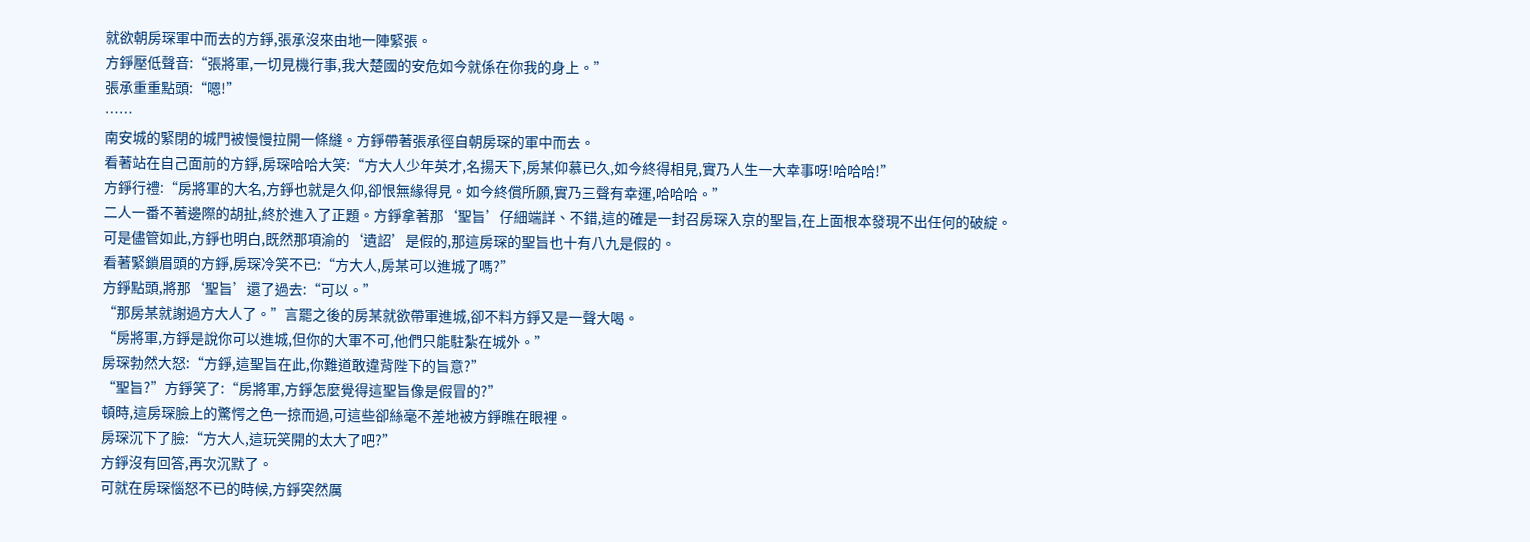就欲朝房琛軍中而去的方錚,張承沒來由地一陣緊張。
方錚壓低聲音:“張將軍,一切見機行事,我大楚國的安危如今就係在你我的身上。”
張承重重點頭:“嗯!”
……
南安城的緊閉的城門被慢慢拉開一條縫。方錚帶著張承徑自朝房琛的軍中而去。
看著站在自己面前的方錚,房琛哈哈大笑:“方大人少年英才,名揚天下,房某仰慕已久,如今終得相見,實乃人生一大幸事呀!哈哈哈!”
方錚行禮:“房將軍的大名,方錚也就是久仰,卻恨無緣得見。如今終償所願,實乃三聲有幸運,哈哈哈。”
二人一番不著邊際的胡扯,終於進入了正題。方錚拿著那‘聖旨’仔細端詳、不錯,這的確是一封召房琛入京的聖旨,在上面根本發現不出任何的破綻。
可是儘管如此,方錚也明白,既然那項渝的‘遺詔’是假的,那這房琛的聖旨也十有八九是假的。
看著緊鎖眉頭的方錚,房琛冷笑不已:“方大人,房某可以進城了嗎?”
方錚點頭,將那‘聖旨’還了過去:“可以。”
“那房某就謝過方大人了。”言罷之後的房某就欲帶軍進城,卻不料方錚又是一聲大喝。
“房將軍,方錚是說你可以進城,但你的大軍不可,他們只能駐紮在城外。”
房琛勃然大怒:“方錚,這聖旨在此,你難道敢違背陛下的旨意?”
“聖旨?”方錚笑了:“房將軍,方錚怎麼覺得這聖旨像是假冒的?”
頓時,這房琛臉上的驚愕之色一掠而過,可這些卻絲毫不差地被方錚瞧在眼裡。
房琛沉下了臉:“方大人,這玩笑開的太大了吧?”
方錚沒有回答,再次沉默了。
可就在房琛惱怒不已的時候,方錚突然厲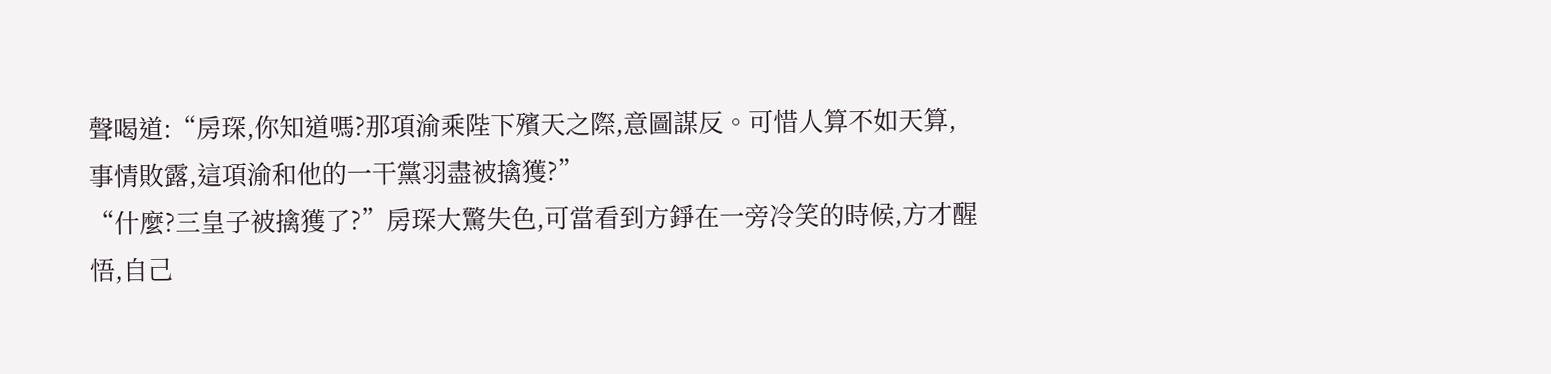聲喝道:“房琛,你知道嗎?那項渝乘陛下殯天之際,意圖謀反。可惜人算不如天算,事情敗露,這項渝和他的一干黨羽盡被擒獲?”
“什麼?三皇子被擒獲了?”房琛大驚失色,可當看到方錚在一旁冷笑的時候,方才醒悟,自己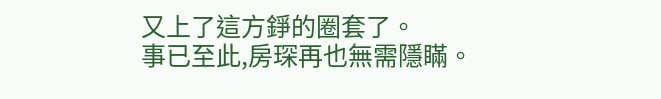又上了這方錚的圈套了。
事已至此,房琛再也無需隱瞞。